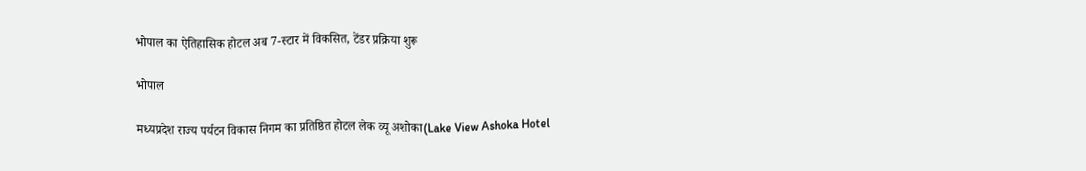भोपाल का ऐतिहासिक होटल अब 7-स्टार में विकसित, टेंडर प्रक्रिया शुरू

भोपाल

मध्यप्रदेश राज्य पर्यटन विकास निगम का प्रतिष्ठित होटल लेक व्यू अशोका(Lake View Ashoka Hotel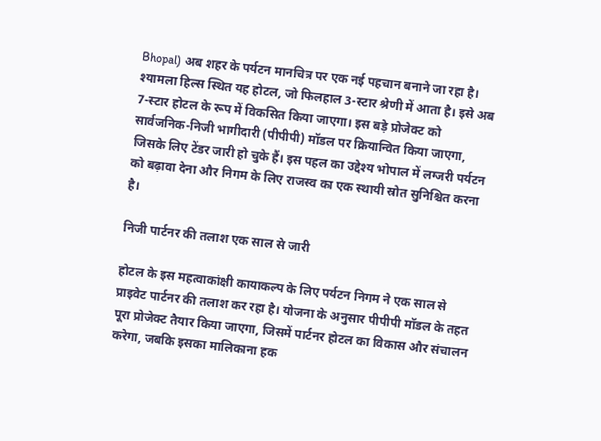Bhopal) अब शहर के पर्यटन मानचित्र पर एक नई पहचान बनाने जा रहा है। श्यामला हिल्स स्थित यह होटल, जो फिलहाल 3-स्टार श्रेणी में आता है। इसे अब 7-स्टार होटल के रूप में विकसित किया जाएगा। इस बड़े प्रोजेक्ट को सार्वजनिक-निजी भागीदारी (पीपीपी) मॉडल पर क्रियान्वित किया जाएगा, जिसके लिए टेंडर जारी हो चुके हैं। इस पहल का उद्देश्य भोपाल में लग्जरी पर्यटन को बढ़ावा देना और निगम के लिए राजस्व का एक स्थायी स्रोत सुनिश्चित करना है।

निजी पार्टनर की तलाश एक साल से जारी

होटल के इस महत्वाकांक्षी कायाकल्प के लिए पर्यटन निगम ने एक साल से प्राइवेट पार्टनर की तलाश कर रहा है। योजना के अनुसार पीपीपी मॉडल के तहत पूरा प्रोजेक्ट तैयार किया जाएगा, जिसमें पार्टनर होटल का विकास और संचालन करेगा, जबकि इसका मालिकाना हक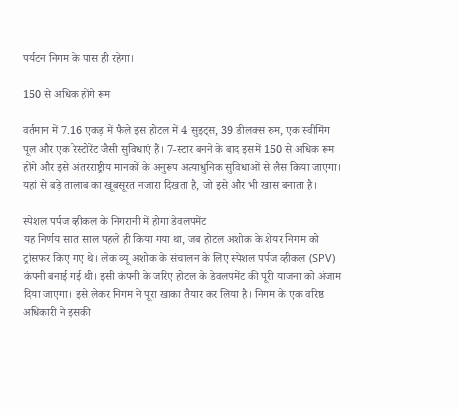पर्यटन निगम के पास ही रहेगा।

150 से अधिक होंगे रूम

वर्तमान में 7.16 एकड़ में फैले इस होटल में 4 सुइट्स, 39 डीलक्स रुम, एक स्वीमिंग पूल और एक रेस्टोरेंट जैसी सुविधाएं हैं। 7-स्टार बनने के बाद इसमें 150 से अधिक रूम होंगे और इसे अंतरराष्ट्रीय मानकों के अनुरूप अत्याधुनिक सुविधाओं से लैस किया जाएगा। यहां से बड़े तालाब का खूबसूरत नजारा दिखता है, जो इसे और भी खास बनाता है।

स्पेशल पर्पज व्हीकल के निगरानी में होगा डेवलपमेंट
यह निर्णय सात साल पहले ही किया गया था, जब होटल अशोक के शेयर निगम को ट्रांसफर किए गए थे। लेक व्यू अशोक के संचालन के लिए स्पेशल पर्पज व्हीकल (SPV) कंपनी बनाई गई थी। इसी कंपनी के जरिए होटल के डेवलपमेंट की पूरी याजना को अंजाम दिया जाएगा। इसे लेकर निगम ने पूरा खाका तैयार कर लिया है। निगम के एक वरिष्ठ अधिकारी ने इसकी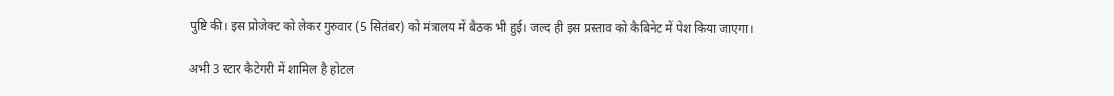पुष्टि की। इस प्रोजेक्ट को लेकर गुरुवार (5 सितंबर) को मंत्रालय में बैठक भी हुई। जल्द ही इस प्रस्ताव को कैबिनेट में पेश किया जाएगा।

अभी 3 स्टार कैटेगरी में शामिल है होटल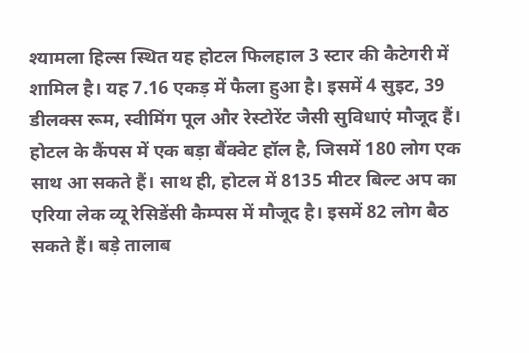श्यामला हिल्स स्थित यह होटल फिलहाल 3 स्टार की कैटेगरी में शामिल है। यह 7.16 एकड़ में फैला हुआ है। इसमें 4 सुइट, 39 डीलक्स रूम, स्वीमिंग पूल और रेस्टोरेंट जैसी सुविधाएं मौजूद हैं। होटल के कैंपस में एक बड़ा बैंक्वेट हॉल है, जिसमें 180 लोग एक साथ आ सकते हैं। साथ ही, होटल में 8135 मीटर बिल्ट अप का एरिया लेक व्यू रेसिडेंसी कैम्पस में मौजूद है। इसमें 82 लोग बैठ सकते हैं। बड़े तालाब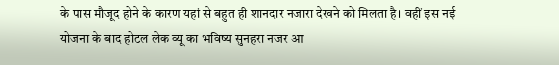के पास मौजूद होने के कारण यहां से बहुत ही शानदार नजारा देखने को मिलता है। वहीं इस नई योजना के बाद होटल लेक व्यू का भविष्य सुनहरा नजर आ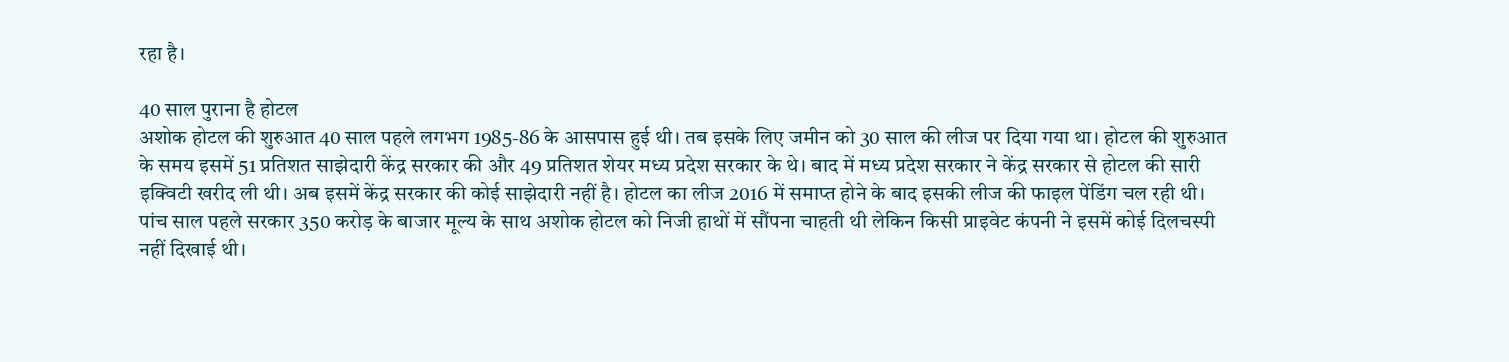रहा है।

40 साल पुराना है होटल
अशोक होटल की शुरुआत 40 साल पहले लगभग 1985-86 के आसपास हुई थी। तब इसके लिए जमीन को 30 साल की लीज पर दिया गया था। होटल की शुरुआत के समय इसमें 51 प्रतिशत साझेदारी केंद्र सरकार की और 49 प्रतिशत शेयर मध्य प्रदेश सरकार के थे। बाद में मध्य प्रदेश सरकार ने केंद्र सरकार से होटल की सारी इक्विटी खरीद ली थी। अब इसमें केंद्र सरकार की कोई साझेदारी नहीं है। होटल का लीज 2016 में समाप्त होने के बाद इसकी लीज की फाइल पेंडिंग चल रही थी। पांच साल पहले सरकार 350 करोड़ के बाजार मूल्य के साथ अशोक होटल को निजी हाथों में सौंपना चाहती थी लेकिन किसी प्राइवेट कंपनी ने इसमें कोई दिलचस्पी नहीं दिखाई थी।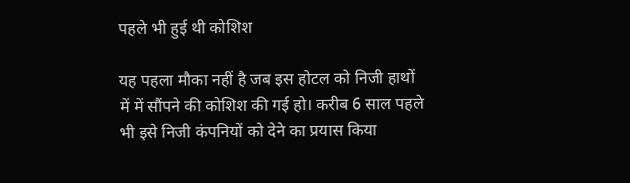पहले भी हुई थी कोशिश

यह पहला मौका नहीं है जब इस होटल को निजी हाथों में में सौंपने की कोशिश की गई हो। करीब 6 साल पहले भी इसे निजी कंपनियों को देने का प्रयास किया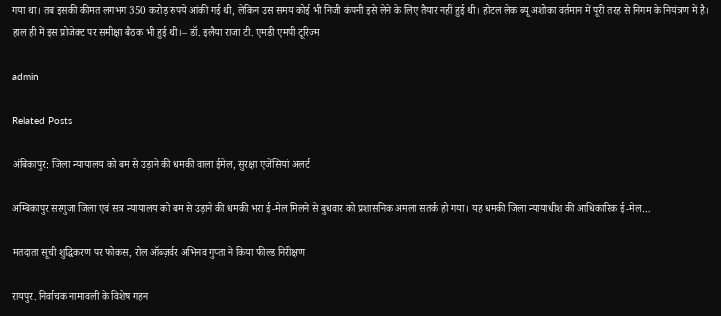गया था। तब इसकी कीमत लगभग 350 करोड़ रुपये आंकी गई थी, लेकिन उस समय कोई भी निजी कंपनी इसे लेने के लिए तैयार नहीं हुई थी। होटल लेक ब्यू अशोका वर्तमान में पूरी तरह से निगम के नियंत्रण में है। हाल ही में इस प्रोजेक्ट पर समीक्षा बैठक भी हुई थी।– डॉ. इलैया राजा टी. एमडी एमपी टूरिज्म

admin

Related Posts

अंबिकापुर: जिला न्यायालय को बम से उड़ाने की धमकी वाला ईमेल, सुरक्षा एजेंसियां अलर्ट

अम्बिकापुर सरगुजा जिला एवं सत्र न्यायालय को बम से उड़ाने की धमकी भरा ई-मेल मिलने से बुधवार को प्रशासनिक अमला सतर्क हो गया। यह धमकी जिला न्यायाधीश की आधिकारिक ई-मेल…

मतदाता सूची शुद्धिकरण पर फोकस, रोल ऑब्ज़र्वर अभिनव गुप्ता ने किया फील्ड निरीक्षण

रायपुर. निर्वाचक नामावली के विशेष गहन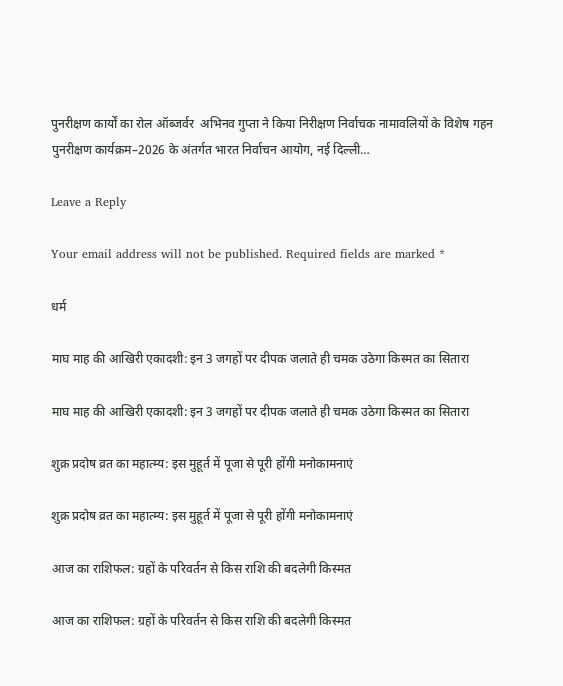पुनरीक्षण कार्यों का रोल ऑब्जर्वर  अभिनव गुप्ता ने किया निरीक्षण निर्वाचक नामावलियों के विशेष गहन पुनरीक्षण कार्यक्रम–2026 के अंतर्गत भारत निर्वाचन आयोग, नई दिल्ली…

Leave a Reply

Your email address will not be published. Required fields are marked *

धर्म

माघ माह की आखिरी एकादशी: इन 3 जगहों पर दीपक जलाते ही चमक उठेगा किस्मत का सितारा

माघ माह की आखिरी एकादशी: इन 3 जगहों पर दीपक जलाते ही चमक उठेगा किस्मत का सितारा

शुक्र प्रदोष व्रत का महात्म्य: इस मुहूर्त में पूजा से पूरी होंगी मनोकामनाएं

शुक्र प्रदोष व्रत का महात्म्य: इस मुहूर्त में पूजा से पूरी होंगी मनोकामनाएं

आज का राशिफल: ग्रहों के परिवर्तन से किस राशि की बदलेगी किस्मत

आज का राशिफल: ग्रहों के परिवर्तन से किस राशि की बदलेगी किस्मत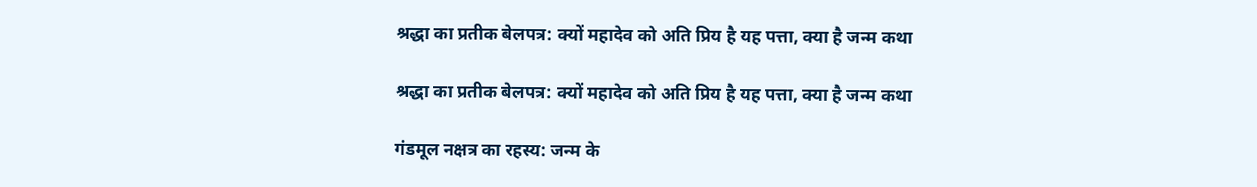श्रद्धा का प्रतीक बेलपत्र: क्यों महादेव को अति प्रिय है यह पत्ता, क्या है जन्म कथा

श्रद्धा का प्रतीक बेलपत्र: क्यों महादेव को अति प्रिय है यह पत्ता, क्या है जन्म कथा

गंडमूल नक्षत्र का रहस्य: जन्म के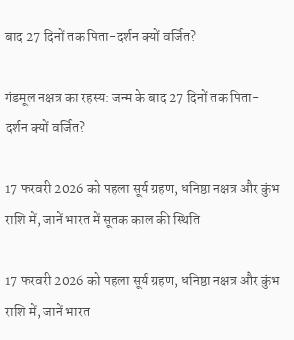बाद 27 दिनों तक पिता-दर्शन क्यों वर्जित?

गंडमूल नक्षत्र का रहस्य: जन्म के बाद 27 दिनों तक पिता-दर्शन क्यों वर्जित?

17 फरवरी 2026 को पहला सूर्य ग्रहण, धनिष्ठा नक्षत्र और कुंभ राशि में, जानें भारत में सूतक काल की स्थिति

17 फरवरी 2026 को पहला सूर्य ग्रहण, धनिष्ठा नक्षत्र और कुंभ राशि में, जानें भारत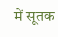में सूतक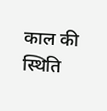काल की स्थिति